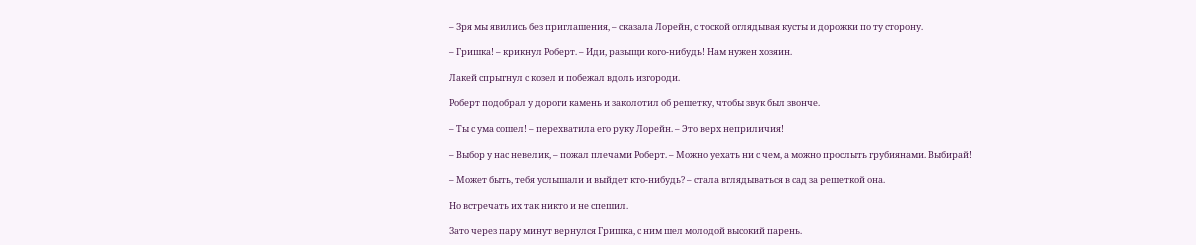– Зря мы явились без приглашения, – сказала Лорейн, с тоской оглядывая кусты и дорожки по ту сторону.

– Гришка! – крикнул Роберт. – Иди, разыщи кого-нибудь! Нам нужен хозяин.

Лакей спрыгнул с козел и побежал вдоль изгороди.

Роберт подобрал у дороги камень и заколотил об решетку, чтобы звук был звонче.

– Ты с ума сошел! – перехватила его руку Лорейн. – Это верх неприличия!

– Выбор у нас невелик, – пожал плечами Роберт. – Можно уехать ни с чем, а можно прослыть грубиянами. Выбирай!

– Может быть, тебя услышали и выйдет кто-нибудь? – стала вглядываться в сад за решеткой она.

Но встречать их так никто и не спешил.

Зато через пару минут вернулся Гришка, с ним шел молодой высокий парень.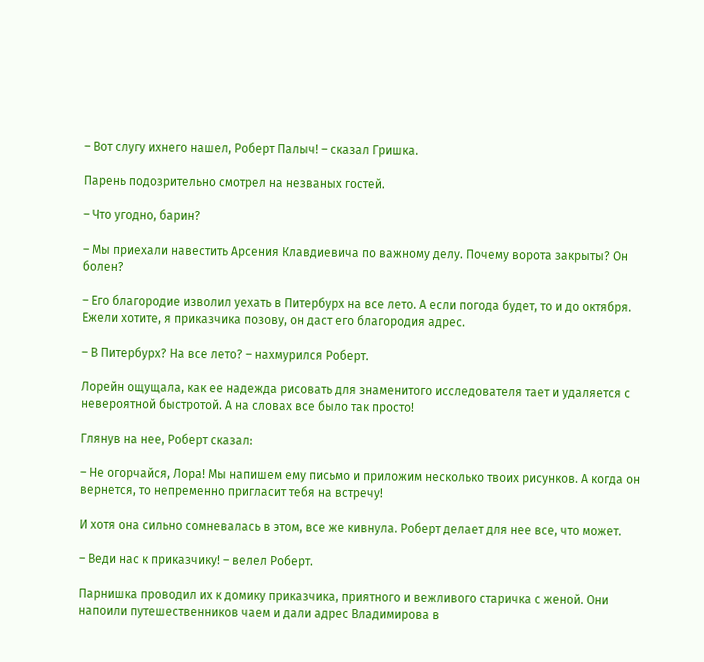– Вот слугу ихнего нашел, Роберт Палыч! – сказал Гришка.

Парень подозрительно смотрел на незваных гостей.

– Что угодно, барин?

– Мы приехали навестить Арсения Клавдиевича по важному делу. Почему ворота закрыты? Он болен?

– Его благородие изволил уехать в Питербурх на все лето. А если погода будет, то и до октября. Ежели хотите, я приказчика позову, он даст его благородия адрес.

– В Питербурх? На все лето? – нахмурился Роберт.

Лорейн ощущала, как ее надежда рисовать для знаменитого исследователя тает и удаляется с невероятной быстротой. А на словах все было так просто!

Глянув на нее, Роберт сказал:

– Не огорчайся, Лора! Мы напишем ему письмо и приложим несколько твоих рисунков. А когда он вернется, то непременно пригласит тебя на встречу!

И хотя она сильно сомневалась в этом, все же кивнула. Роберт делает для нее все, что может.

– Веди нас к приказчику! – велел Роберт.

Парнишка проводил их к домику приказчика, приятного и вежливого старичка с женой. Они напоили путешественников чаем и дали адрес Владимирова в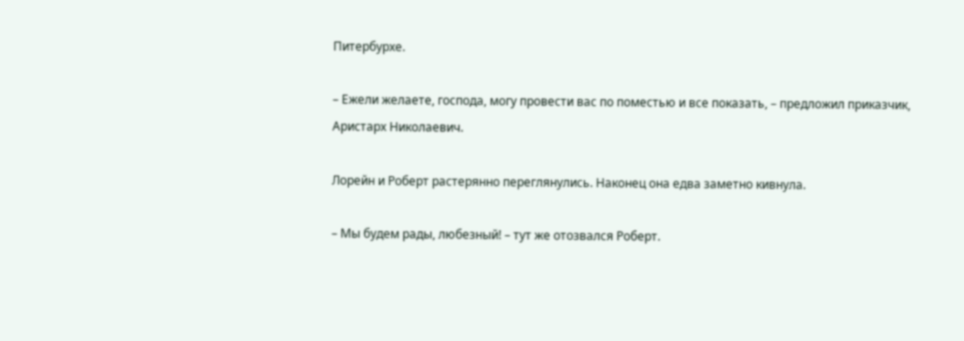Питербурхе.

– Ежели желаете, господа, могу провести вас по поместью и все показать, – предложил приказчик, Аристарх Николаевич.

Лорейн и Роберт растерянно переглянулись. Наконец она едва заметно кивнула.

– Мы будем рады, любезный! – тут же отозвался Роберт.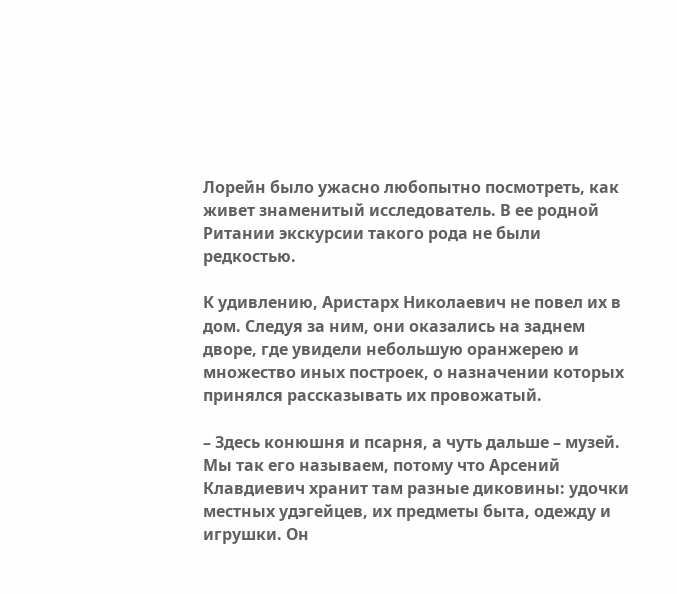Лорейн было ужасно любопытно посмотреть, как живет знаменитый исследователь. В ее родной Ритании экскурсии такого рода не были редкостью.

К удивлению, Аристарх Николаевич не повел их в дом. Следуя за ним, они оказались на заднем дворе, где увидели небольшую оранжерею и множество иных построек, о назначении которых принялся рассказывать их провожатый.

– Здесь конюшня и псарня, а чуть дальше – музей. Мы так его называем, потому что Арсений Клавдиевич хранит там разные диковины: удочки местных удэгейцев, их предметы быта, одежду и игрушки. Он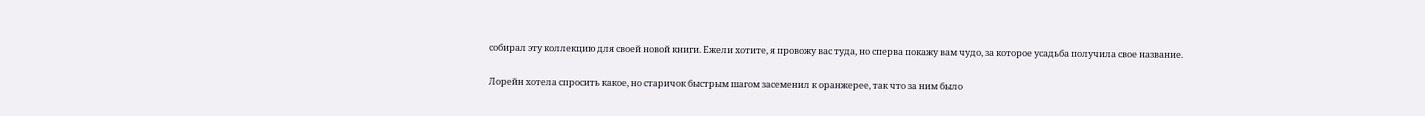собирал эту коллекцию для своей новой книги. Ежели хотите, я провожу вас туда, но сперва покажу вам чудо, за которое усадьба получила свое название.

Лорейн хотела спросить какое, но старичок быстрым шагом засеменил к оранжерее, так что за ним было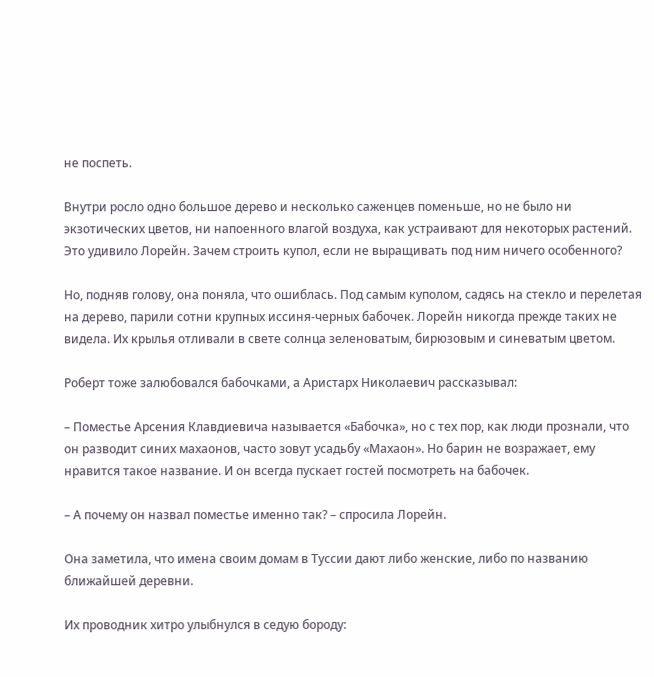не поспеть.

Внутри росло одно большое дерево и несколько саженцев поменьше, но не было ни экзотических цветов, ни напоенного влагой воздуха, как устраивают для некоторых растений. Это удивило Лорейн. Зачем строить купол, если не выращивать под ним ничего особенного?

Но, подняв голову, она поняла, что ошиблась. Под самым куполом, садясь на стекло и перелетая на дерево, парили сотни крупных иссиня-черных бабочек. Лорейн никогда прежде таких не видела. Их крылья отливали в свете солнца зеленоватым, бирюзовым и синеватым цветом.

Роберт тоже залюбовался бабочками, а Аристарх Николаевич рассказывал:

– Поместье Арсения Клавдиевича называется «Бабочка», но с тех пор, как люди прознали, что он разводит синих махаонов, часто зовут усадьбу «Махаон». Но барин не возражает, ему нравится такое название. И он всегда пускает гостей посмотреть на бабочек.

– А почему он назвал поместье именно так? – спросила Лорейн.

Она заметила, что имена своим домам в Туссии дают либо женские, либо по названию ближайшей деревни.

Их проводник хитро улыбнулся в седую бороду: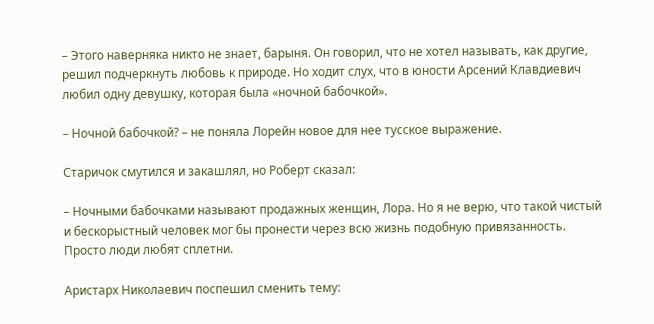– Этого наверняка никто не знает, барыня. Он говорил, что не хотел называть, как другие, решил подчеркнуть любовь к природе. Но ходит слух, что в юности Арсений Клавдиевич любил одну девушку, которая была «ночной бабочкой».

– Ночной бабочкой? – не поняла Лорейн новое для нее тусское выражение.

Старичок смутился и закашлял, но Роберт сказал:

– Ночными бабочками называют продажных женщин, Лора. Но я не верю, что такой чистый и бескорыстный человек мог бы пронести через всю жизнь подобную привязанность. Просто люди любят сплетни.

Аристарх Николаевич поспешил сменить тему: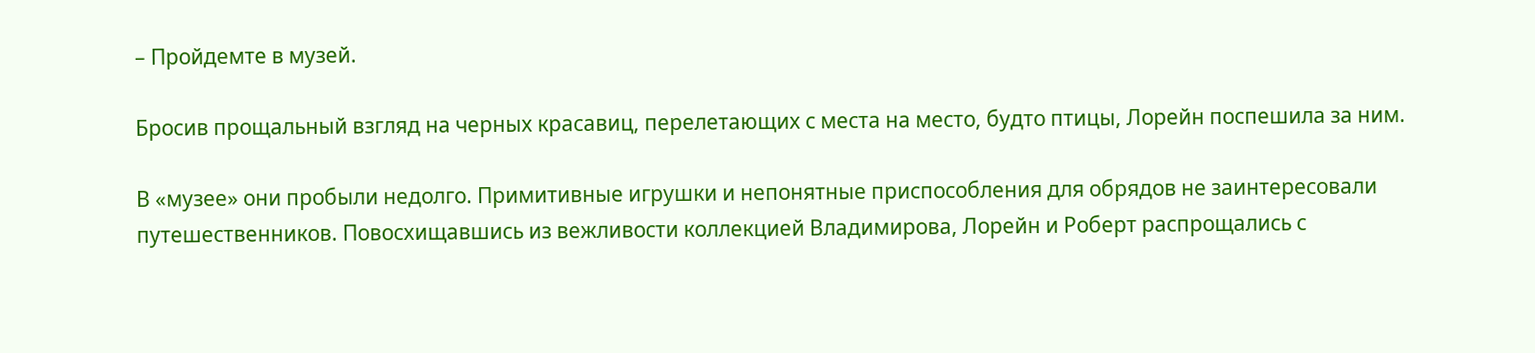– Пройдемте в музей.

Бросив прощальный взгляд на черных красавиц, перелетающих с места на место, будто птицы, Лорейн поспешила за ним.

В «музее» они пробыли недолго. Примитивные игрушки и непонятные приспособления для обрядов не заинтересовали путешественников. Повосхищавшись из вежливости коллекцией Владимирова, Лорейн и Роберт распрощались с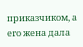приказчиком, а его жена дала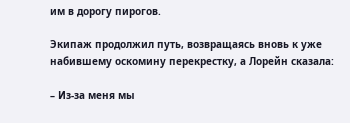им в дорогу пирогов.

Экипаж продолжил путь, возвращаясь вновь к уже набившему оскомину перекрестку, а Лорейн сказала:

– Из-за меня мы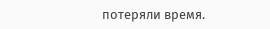потеряли время.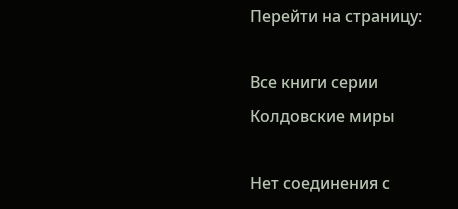Перейти на страницу:

Все книги серии Колдовские миры

Нет соединения с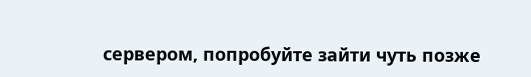сервером, попробуйте зайти чуть позже